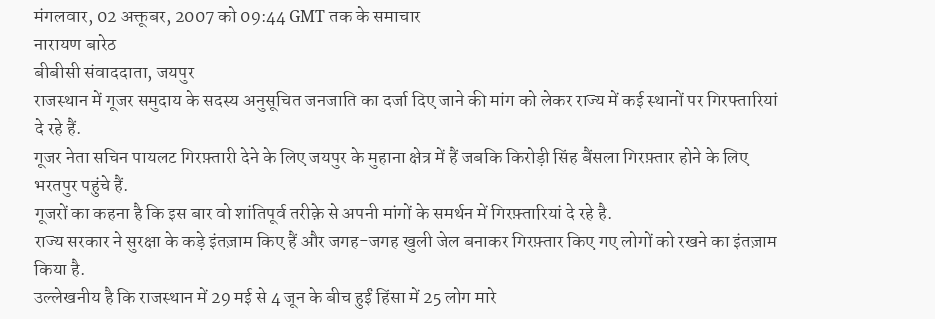मंगलवार, 02 अक्तूबर, 2007 को 09:44 GMT तक के समाचार
नारायण बारेठ
बीबीसी संवाददाता, जयपुर
राजस्थान में गूजर समुदाय के सदस्य अनुसूचित जनजाति का दर्जा दिए जाने की मांग को लेकर राज्य में कई स्थानों पर गिरफ्तारियां दे रहे हैं.
गूजर नेता सचिन पायलट गिरफ़्तारी देने के लिए जयपुर के मुहाना क्षेत्र में हैं जबकि किरोड़ी सिंह बैंसला गिरफ़्तार होने के लिए भरतपुर पहुंचे हैं.
गूजरों का कहना है कि इस बार वो शांतिपूर्व तरीक़े से अपनी मांगों के समर्थन में गिरफ़्तारियां दे रहे है.
राज्य सरकार ने सुरक्षा के कड़े इंतज़ाम किए हैं और जगह-जगह खुली जेल बनाकर गिरफ़्तार किए गए लोगों को रखने का इंतज़ाम किया है.
उल्लेखनीय है कि राजस्थान में 29 मई से 4 जून के बीच हुईं हिंसा में 25 लोग मारे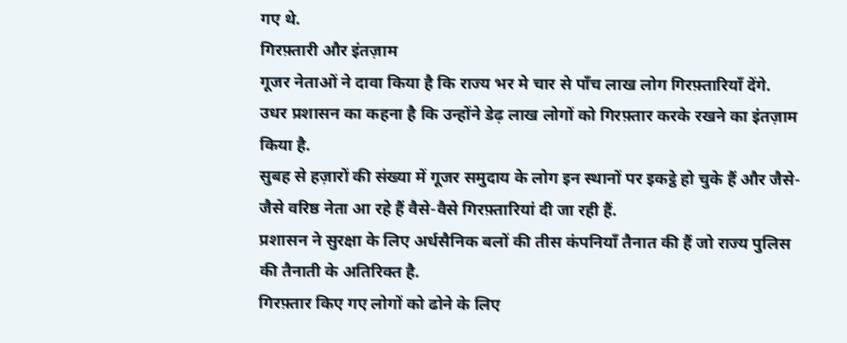गए थे.
गिरफ़्तारी और इंतज़ाम
गूजर नेताओं ने दावा किया है कि राज्य भर मे चार से पाँच लाख लोग गिरफ़्तारियाँ देंगे.
उधर प्रशासन का कहना है कि उन्होंने डेढ़ लाख लोगों को गिरफ़्तार करके रखने का इंतज़ाम किया है.
सुबह से हज़ारों की संख्या में गूजर समुदाय के लोग इन स्थानों पर इकट्ठे हो चुके हैं और जैसे-जैसे वरिष्ठ नेता आ रहे हैं वैसे-वैसे गिरफ़्तारियां दी जा रही हैं.
प्रशासन ने सुरक्षा के लिए अर्धसैनिक बलों की तीस कंपनियाँ तैनात की हैं जो राज्य पुलिस की तैनाती के अतिरिक्त है.
गिरफ़्तार किए गए लोगों को ढोने के लिए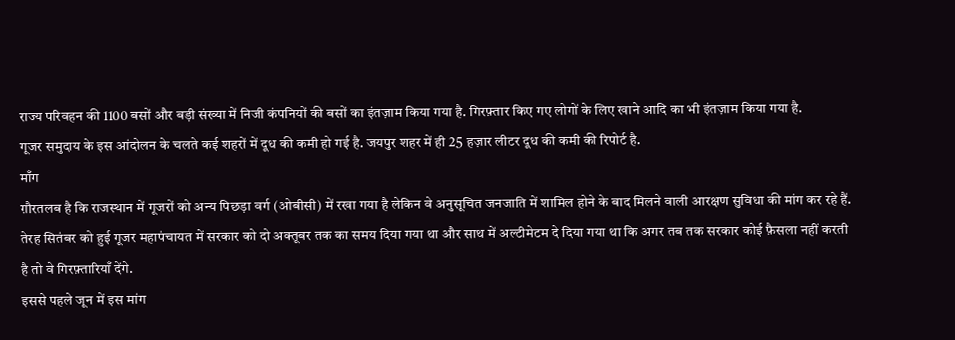राज्य परिवहन की 1100 बसों और बड़ी संख्या में निजी कंपनियों की बसों का इंतज़ाम किया गया है. गिरफ़्तार किए गए लोगों के लिए खाने आदि का भी इंतज़ाम किया गया है.
गूजर समुदाय के इस आंदोलन के चलते कई शहरों में दूध की कमी हो गई है. जयपुर शहर में ही 25 हज़ार लीटर दूध की कमी की रिपोर्ट है.
माँग
ग़ौरतलब है कि राजस्थान में गूजरों को अन्य पिछड़ा वर्ग (ओबीसी) में रखा गया है लेकिन वे अनुसूचित जनजाति में शामिल होने के बाद मिलने वाली आरक्षण सुविधा की मांग कर रहे हैं.
तेरह सितंबर को हुई गूजर महापंचायत में सरकार को दो अक्तूबर तक का समय दिया गया था और साथ में अल्टीमेटम दे दिया गया था कि अगर तब तक सरकार कोई फ़ैसला नहीं करती है तो वे गिरफ़्तारियाँ देंगे.
इससे पहले जून में इस मांग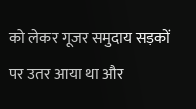को लेकर गूजर समुदाय सड़कों पर उतर आया था और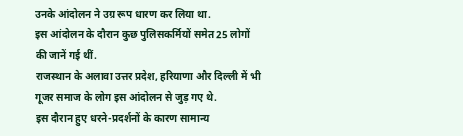उनके आंदोलन ने उग्र रूप धारण कर लिया था.
इस आंदोलन के दौरान कुछ पुलिसकर्मियों समेत 25 लोगों की जानें गई थीं.
राजस्थान के अलावा उत्तर प्रदेश, हरियाणा और दिल्ली में भी गूजर समाज के लोग इस आंदोलन से जुड़ गए थे.
इस दौरान हुए धरने-प्रदर्शनों के कारण सामान्य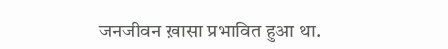जनजीवन ख़ासा प्रभावित हुआ था.